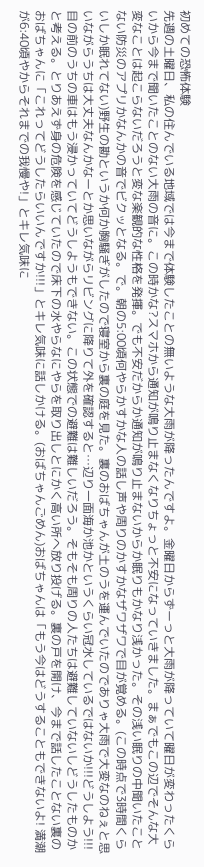初めての恐怖体験
先週の土曜日、私の住んでいる地域では今まで体験したことの無いような大雨が降ったんですよ。金曜日からずーっと大雨が降っていて曜日が変わったくらいから今まで聞いたことのない大雨の音に。この時かな?スマホから通知が鳴り止まなくなりちょっと不安になっていきました。まぁでもこの辺でそんな大変なことは起こらないだろうと変な楽観的な性格を発揮。でも不安だからか通知が鳴り止まないからか眠りもかなり浅かった。その浅い眠りの中聞いたことない防災のアプリかなんかの音でビクッとなる。で。朝の5:00頃何やらかすかな人の話し声や周りのかすかなザワザワで目が覚める。(この時点で3時間くらいしか眠れてない)野生の勘というか何か胸騒ぎがしたので寝室から裏の庭を見た。裏のおばちゃんが土のうを運んでいたのでありゃ大雨で大変なのねぇと思いながらうちは大丈夫なんかなーとか思いながらリビングに降りて外を確認すると…辺り一面海か池かというくらい冠水しているではないか!!!どうしよう!!!目の前のうちの車はもう浸かっていてどうしようもできない。この状態での避難は難しいだろう。そもそも周りの人たちは避難していないしどうしたものかと考える。とりあえず身の危険を感じていたので床下の水やらなにやらを取り出しとにかく高い所へ放り投げる。裏の戸を開け、今まで話したことない裏のおばちゃんに「これってどうしたらいいんですか!!!」とキレ気味に話しかける。(おばちゃんごめん)おばちゃんは「もう今はどうすることもできないよ! 満潮が6:40頃やからそれまでの我慢や!」とキレ気味に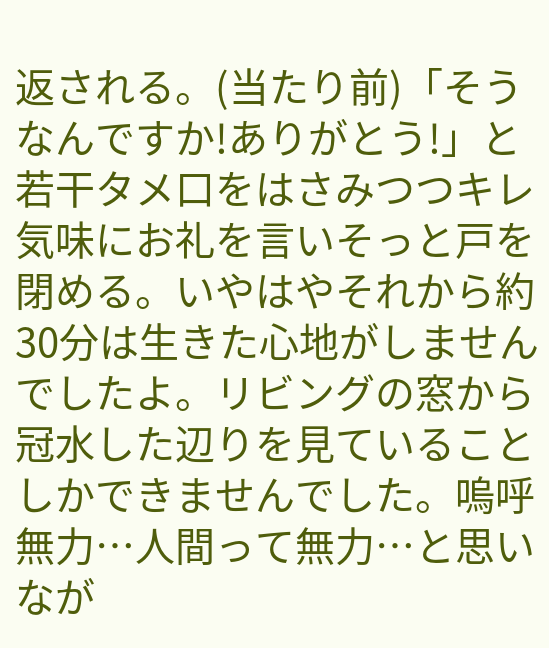返される。(当たり前)「そうなんですか!ありがとう!」と若干タメ口をはさみつつキレ気味にお礼を言いそっと戸を閉める。いやはやそれから約30分は生きた心地がしませんでしたよ。リビングの窓から冠水した辺りを見ていることしかできませんでした。嗚呼無力…人間って無力…と思いなが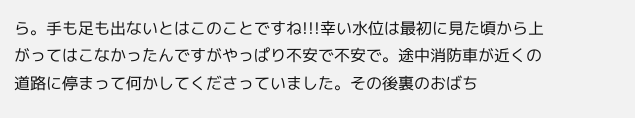ら。手も足も出ないとはこのことですね!!!幸い水位は最初に見た頃から上がってはこなかったんですがやっぱり不安で不安で。途中消防車が近くの道路に停まって何かしてくださっていました。その後裏のおばち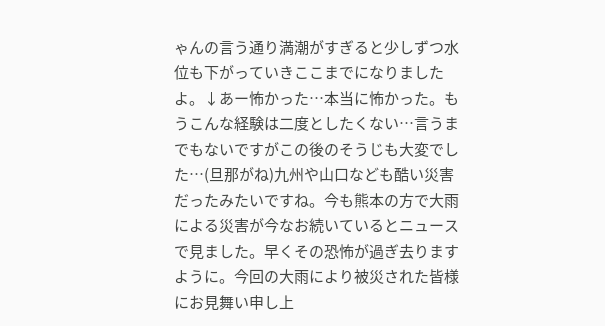ゃんの言う通り満潮がすぎると少しずつ水位も下がっていきここまでになりましたよ。↓あー怖かった…本当に怖かった。もうこんな経験は二度としたくない…言うまでもないですがこの後のそうじも大変でした…(旦那がね)九州や山口なども酷い災害だったみたいですね。今も熊本の方で大雨による災害が今なお続いているとニュースで見ました。早くその恐怖が過ぎ去りますように。今回の大雨により被災された皆様にお見舞い申し上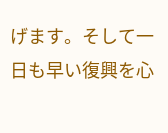げます。そして一日も早い復興を心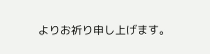よりお祈り申し上げます。